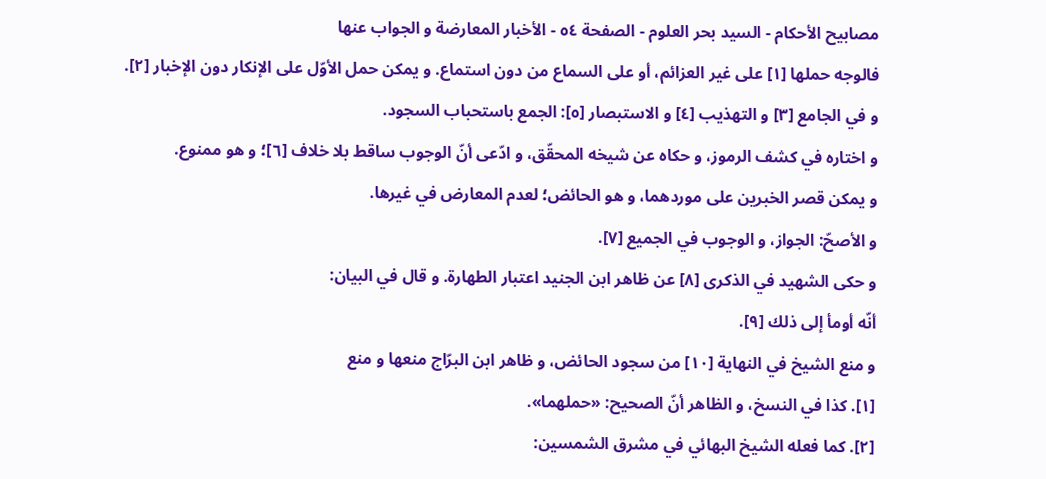مصابيح الأحكام - السيد بحر العلوم - الصفحة ٥٤ - الأخبار المعارضة و الجواب عنها
فالوجه حملها [١] على غير العزائم، أو على السماع من دون استماع. و يمكن حمل الأوّل على الإنكار دون الإخبار [٢].
و في الجامع [٣] و التهذيب [٤] و الاستبصار [٥]: الجمع باستحباب السجود.
و اختاره في كشف الرموز، و حكاه عن شيخه المحقّق، و ادّعى أنّ الوجوب ساقط بلا خلاف [٦]؛ و هو ممنوع.
و يمكن قصر الخبرين على موردهما، و هو الحائض؛ لعدم المعارض في غيرها.
و الأصحّ: الجواز، و الوجوب في الجميع [٧].
و حكى الشهيد في الذكرى [٨] عن ظاهر ابن الجنيد اعتبار الطهارة. و قال في البيان:
أنّه أومأ إلى ذلك [٩].
و منع الشيخ في النهاية [١٠] من سجود الحائض، و ظاهر ابن البرّاج منعها و منع
[١]. كذا في النسخ، و الظاهر أنّ الصحيح: «حملهما».
[٢]. كما فعله الشيخ البهائي في مشرق الشمسين: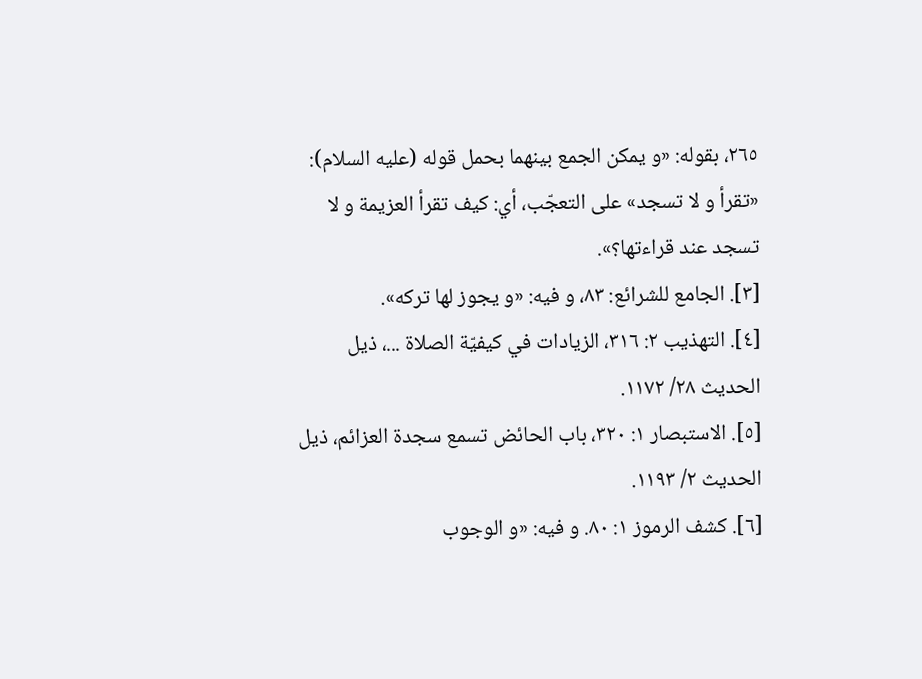٢٦٥، بقوله: «و يمكن الجمع بينهما بحمل قوله (عليه السلام): «تقرأ و لا تسجد» على التعجّب، أي: كيف تقرأ العزيمة و لا تسجد عند قراءتها؟».
[٣]. الجامع للشرائع: ٨٣، و فيه: «و يجوز لها تركه».
[٤]. التهذيب ٢: ٣١٦، الزيادات في كيفيّة الصلاة ...، ذيل الحديث ٢٨/ ١١٧٢.
[٥]. الاستبصار ١: ٣٢٠، باب الحائض تسمع سجدة العزائم، ذيل الحديث ٢/ ١١٩٣.
[٦]. كشف الرموز ١: ٨٠. و فيه: «و الوجوب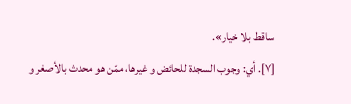ساقط بلا خيار».
[٧]. أي: وجوب السجدة للحائض و غيرها، ممّن هو محدث بالأصغر و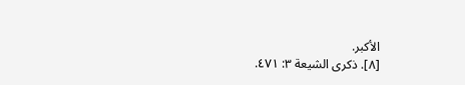الأكبر.
[٨]. ذكرى الشيعة ٣: ٤٧١.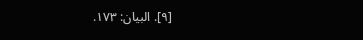[٩]. البيان: ١٧٣.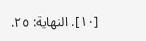[١٠]. النهاية: ٢٥.